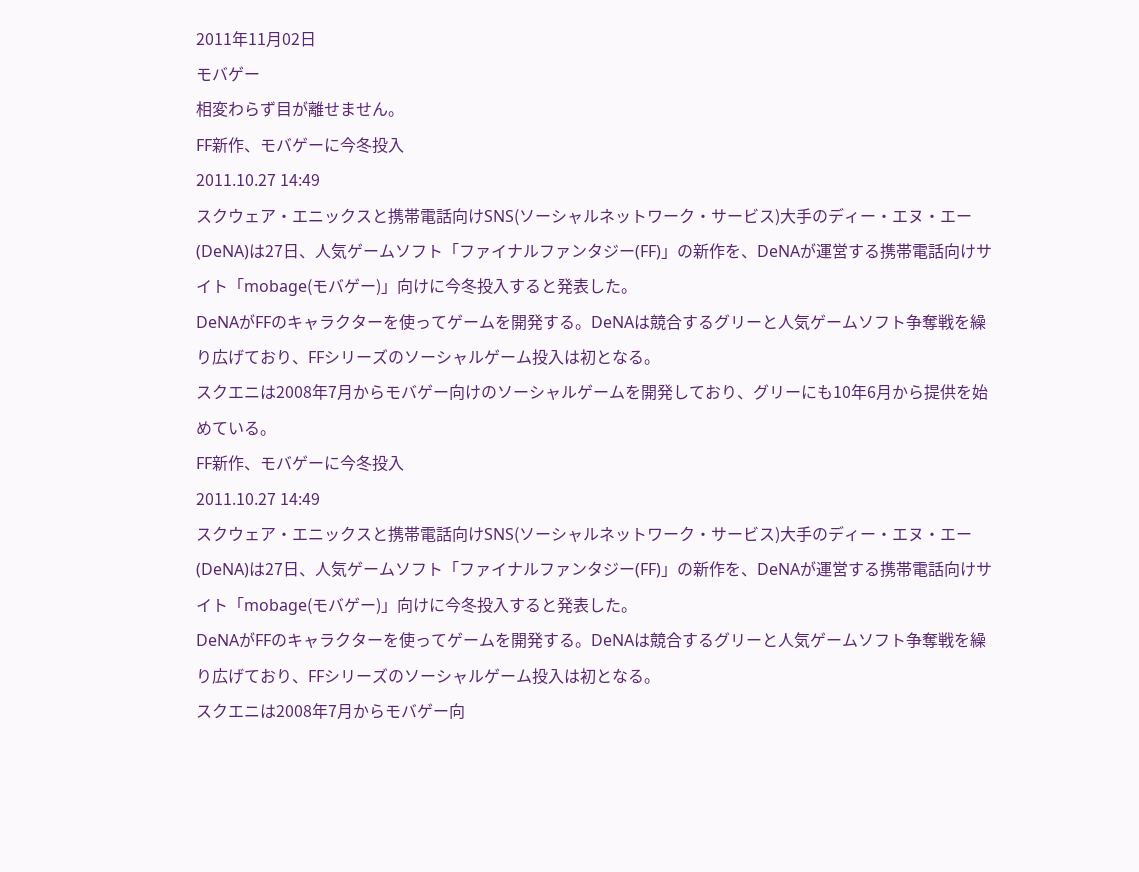2011年11月02日
モバゲー
相変わらず目が離せません。
FF新作、モバゲーに今冬投入
2011.10.27 14:49
スクウェア・エニックスと携帯電話向けSNS(ソーシャルネットワーク・サービス)大手のディー・エヌ・エー(DeNA)は27日、人気ゲームソフト「ファイナルファンタジー(FF)」の新作を、DeNAが運営する携帯電話向けサイト「mobage(モバゲー)」向けに今冬投入すると発表した。
DeNAがFFのキャラクターを使ってゲームを開発する。DeNAは競合するグリーと人気ゲームソフト争奪戦を繰り広げており、FFシリーズのソーシャルゲーム投入は初となる。
スクエニは2008年7月からモバゲー向けのソーシャルゲームを開発しており、グリーにも10年6月から提供を始めている。
FF新作、モバゲーに今冬投入
2011.10.27 14:49
スクウェア・エニックスと携帯電話向けSNS(ソーシャルネットワーク・サービス)大手のディー・エヌ・エー(DeNA)は27日、人気ゲームソフト「ファイナルファンタジー(FF)」の新作を、DeNAが運営する携帯電話向けサイト「mobage(モバゲー)」向けに今冬投入すると発表した。
DeNAがFFのキャラクターを使ってゲームを開発する。DeNAは競合するグリーと人気ゲームソフト争奪戦を繰り広げており、FFシリーズのソーシャルゲーム投入は初となる。
スクエニは2008年7月からモバゲー向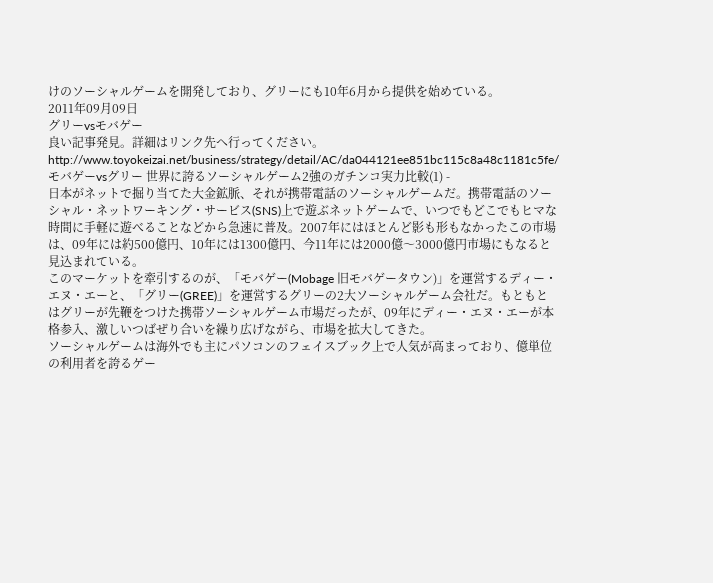けのソーシャルゲームを開発しており、グリーにも10年6月から提供を始めている。
2011年09月09日
グリーvsモバゲー
良い記事発見。詳細はリンク先へ行ってください。
http://www.toyokeizai.net/business/strategy/detail/AC/da044121ee851bc115c8a48c1181c5fe/
モバゲーvsグリー 世界に誇るソーシャルゲーム2強のガチンコ実力比較(1) -
日本がネットで掘り当てた大金鉱脈、それが携帯電話のソーシャルゲームだ。携帯電話のソーシャル・ネットワーキング・サービス(SNS)上で遊ぶネットゲームで、いつでもどこでもヒマな時間に手軽に遊べることなどから急速に普及。2007年にはほとんど影も形もなかったこの市場は、09年には約500億円、10年には1300億円、今11年には2000億〜3000億円市場にもなると見込まれている。
このマーケットを牽引するのが、「モバゲー(Mobage 旧モバゲータウン)」を運営するディー・エヌ・エーと、「グリー(GREE)」を運営するグリーの2大ソーシャルゲーム会社だ。もともとはグリーが先鞭をつけた携帯ソーシャルゲーム市場だったが、09年にディー・エヌ・エーが本格参入、激しいつばぜり合いを繰り広げながら、市場を拡大してきた。
ソーシャルゲームは海外でも主にパソコンのフェイスブック上で人気が高まっており、億単位の利用者を誇るゲー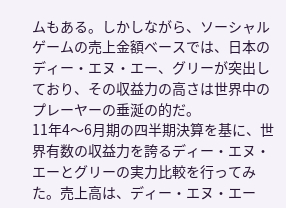ムもある。しかしながら、ソーシャルゲームの売上金額ベースでは、日本のディー・エヌ・エー、グリーが突出しており、その収益力の高さは世界中のプレーヤーの垂涎の的だ。
11年4〜6月期の四半期決算を基に、世界有数の収益力を誇るディー・エヌ・エーとグリーの実力比較を行ってみた。売上高は、ディー・エヌ・エー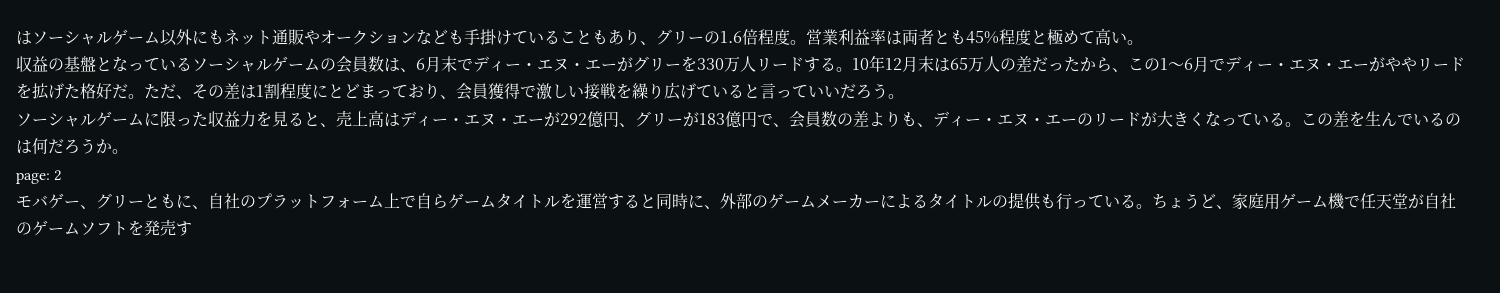はソーシャルゲーム以外にもネット通販やオークションなども手掛けていることもあり、グリーの1.6倍程度。営業利益率は両者とも45%程度と極めて高い。
収益の基盤となっているソーシャルゲームの会員数は、6月末でディー・エヌ・エーがグリーを330万人リードする。10年12月末は65万人の差だったから、この1〜6月でディー・エヌ・エーがややリードを拡げた格好だ。ただ、その差は1割程度にとどまっており、会員獲得で激しい接戦を繰り広げていると言っていいだろう。
ソーシャルゲームに限った収益力を見ると、売上高はディー・エヌ・エーが292億円、グリーが183億円で、会員数の差よりも、ディー・エヌ・エーのリードが大きくなっている。この差を生んでいるのは何だろうか。
page: 2
モバゲー、グリーともに、自社のプラットフォーム上で自らゲームタイトルを運営すると同時に、外部のゲームメーカーによるタイトルの提供も行っている。ちょうど、家庭用ゲーム機で任天堂が自社のゲームソフトを発売す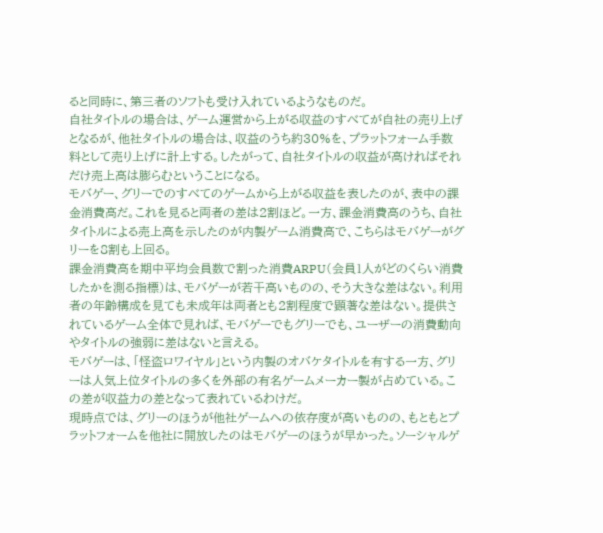ると同時に、第三者のソフトも受け入れているようなものだ。
自社タイトルの場合は、ゲーム運営から上がる収益のすべてが自社の売り上げとなるが、他社タイトルの場合は、収益のうち約30%を、プラットフォーム手数料として売り上げに計上する。したがって、自社タイトルの収益が高ければそれだけ売上高は膨らむということになる。
モバゲー、グリーでのすべてのゲームから上がる収益を表したのが、表中の課金消費高だ。これを見ると両者の差は2割ほど。一方、課金消費高のうち、自社タイトルによる売上高を示したのが内製ゲーム消費高で、こちらはモバゲーがグリーを8割も上回る。
課金消費高を期中平均会員数で割った消費ARPU(会員1人がどのくらい消費したかを測る指標)は、モバゲーが若干高いものの、そう大きな差はない。利用者の年齢構成を見ても未成年は両者とも2割程度で顕著な差はない。提供されているゲーム全体で見れば、モバゲーでもグリーでも、ユーザーの消費動向やタイトルの強弱に差はないと言える。
モバゲーは、「怪盗ロワイヤル」という内製のオバケタイトルを有する一方、グリーは人気上位タイトルの多くを外部の有名ゲームメーカー製が占めている。この差が収益力の差となって表れているわけだ。
現時点では、グリーのほうが他社ゲームへの依存度が高いものの、もともとプラットフォームを他社に開放したのはモバゲーのほうが早かった。ソーシャルゲ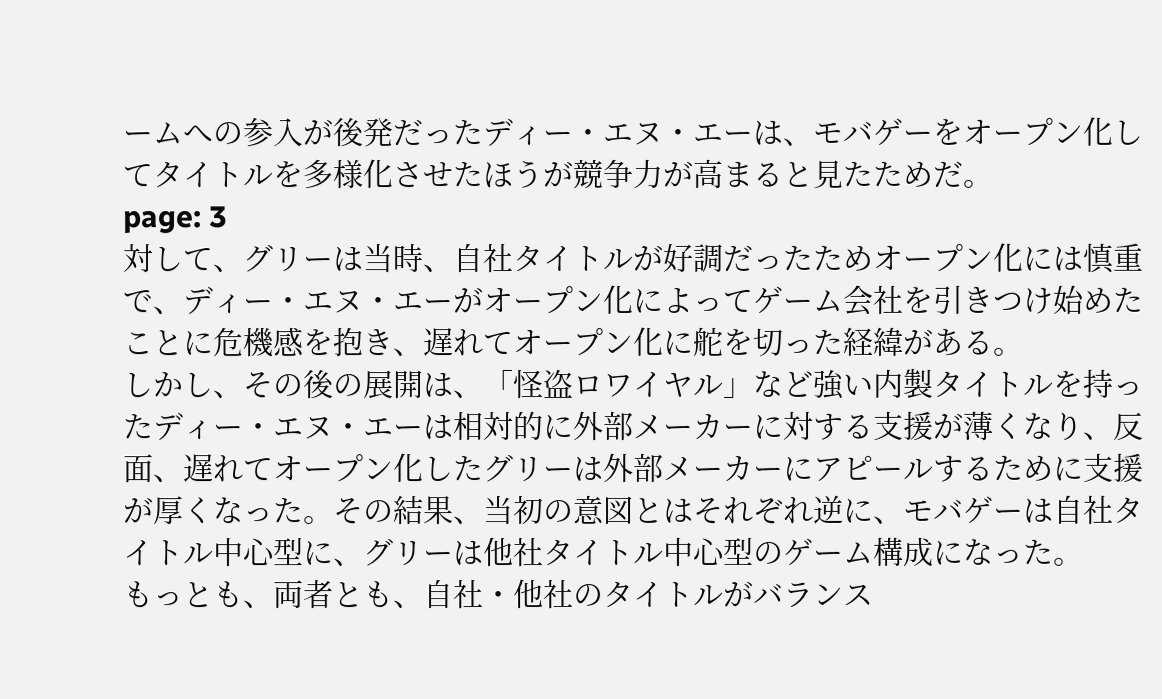ームへの参入が後発だったディー・エヌ・エーは、モバゲーをオープン化してタイトルを多様化させたほうが競争力が高まると見たためだ。
page: 3
対して、グリーは当時、自社タイトルが好調だったためオープン化には慎重で、ディー・エヌ・エーがオープン化によってゲーム会社を引きつけ始めたことに危機感を抱き、遅れてオープン化に舵を切った経緯がある。
しかし、その後の展開は、「怪盗ロワイヤル」など強い内製タイトルを持ったディー・エヌ・エーは相対的に外部メーカーに対する支援が薄くなり、反面、遅れてオープン化したグリーは外部メーカーにアピールするために支援が厚くなった。その結果、当初の意図とはそれぞれ逆に、モバゲーは自社タイトル中心型に、グリーは他社タイトル中心型のゲーム構成になった。
もっとも、両者とも、自社・他社のタイトルがバランス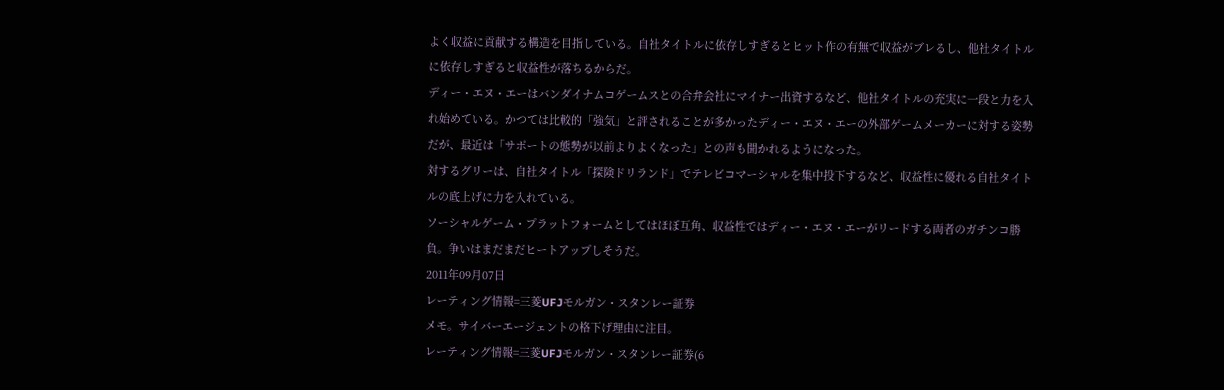よく収益に貢献する構造を目指している。自社タイトルに依存しすぎるとヒット作の有無で収益がブレるし、他社タイトルに依存しすぎると収益性が落ちるからだ。
ディー・エヌ・エーはバンダイナムコゲームスとの合弁会社にマイナー出資するなど、他社タイトルの充実に一段と力を入れ始めている。かつては比較的「強気」と評されることが多かったディー・エヌ・エーの外部ゲームメーカーに対する姿勢だが、最近は「サポートの態勢が以前よりよくなった」との声も聞かれるようになった。
対するグリーは、自社タイトル「探険ドリランド」でテレビコマーシャルを集中投下するなど、収益性に優れる自社タイトルの底上げに力を入れている。
ソーシャルゲーム・プラットフォームとしてはほぼ互角、収益性ではディー・エヌ・エーがリードする両者のガチンコ勝負。争いはまだまだヒートアップしそうだ。
2011年09月07日
レーティング情報=三菱UFJモルガン・スタンレー証券
メモ。サイバーエージェントの格下げ理由に注目。
レーティング情報=三菱UFJモルガン・スタンレー証券(6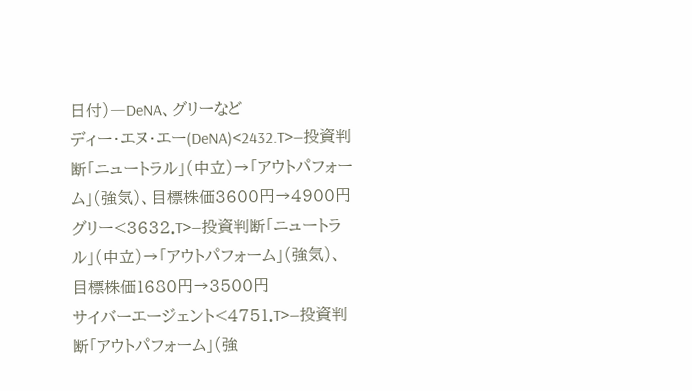日付)―DeNA、グリーなど
ディー・エヌ・エー(DeNA)<2432.T>―投資判断「ニュートラル」(中立)→「アウトパフォーム」(強気)、目標株価3600円→4900円
グリー<3632.T>―投資判断「ニュートラル」(中立)→「アウトパフォーム」(強気)、目標株価1680円→3500円
サイバーエージェント<4751.T>―投資判断「アウトパフォーム」(強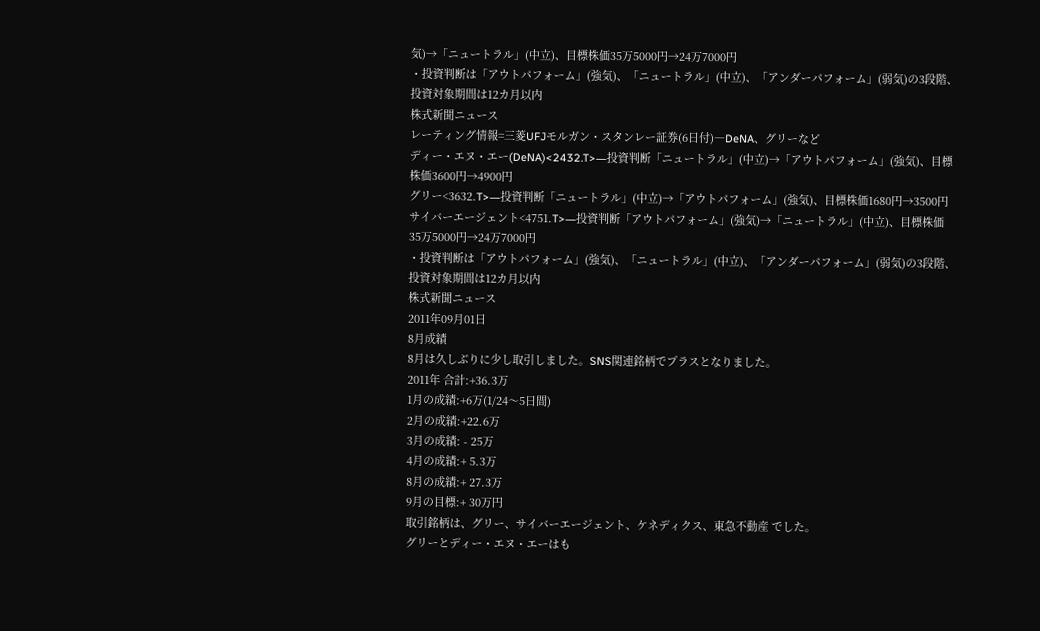気)→「ニュートラル」(中立)、目標株価35万5000円→24万7000円
・投資判断は「アウトパフォーム」(強気)、「ニュートラル」(中立)、「アンダーパフォーム」(弱気)の3段階、投資対象期間は12カ月以内
株式新聞ニュース
レーティング情報=三菱UFJモルガン・スタンレー証券(6日付)―DeNA、グリーなど
ディー・エヌ・エー(DeNA)<2432.T>―投資判断「ニュートラル」(中立)→「アウトパフォーム」(強気)、目標株価3600円→4900円
グリー<3632.T>―投資判断「ニュートラル」(中立)→「アウトパフォーム」(強気)、目標株価1680円→3500円
サイバーエージェント<4751.T>―投資判断「アウトパフォーム」(強気)→「ニュートラル」(中立)、目標株価35万5000円→24万7000円
・投資判断は「アウトパフォーム」(強気)、「ニュートラル」(中立)、「アンダーパフォーム」(弱気)の3段階、投資対象期間は12カ月以内
株式新聞ニュース
2011年09月01日
8月成績
8月は久しぶりに少し取引しました。SNS関連銘柄でプラスとなりました。
2011年 合計:+36.3万
1月の成績:+6万(1/24〜5日間)
2月の成績:+22.6万
3月の成績: - 25万
4月の成績:+ 5.3万
8月の成績:+ 27.3万
9月の目標:+ 30万円
取引銘柄は、グリー、サイバーエージェント、ケネディクス、東急不動産 でした。
グリーとディー・エヌ・エーはも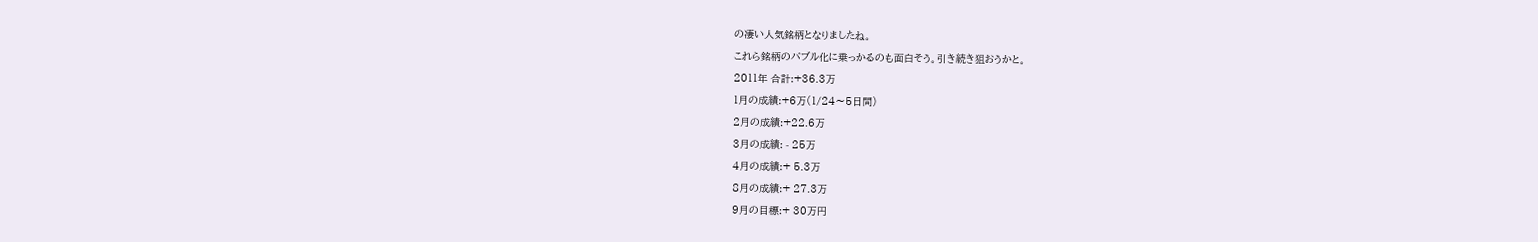の凄い人気銘柄となりましたね。
これら銘柄のバブル化に乗っかるのも面白そう。引き続き狙おうかと。
2011年 合計:+36.3万
1月の成績:+6万(1/24〜5日間)
2月の成績:+22.6万
3月の成績: - 25万
4月の成績:+ 5.3万
8月の成績:+ 27.3万
9月の目標:+ 30万円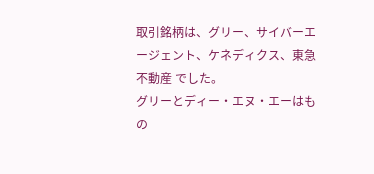取引銘柄は、グリー、サイバーエージェント、ケネディクス、東急不動産 でした。
グリーとディー・エヌ・エーはもの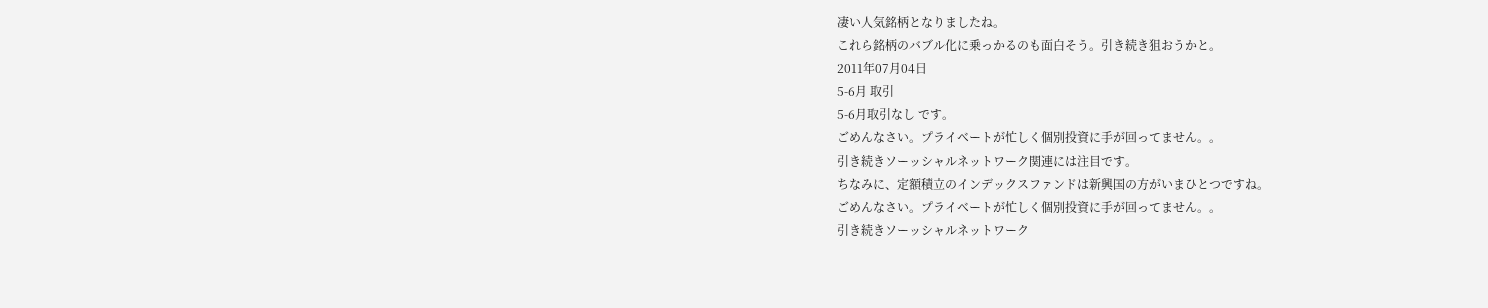凄い人気銘柄となりましたね。
これら銘柄のバブル化に乗っかるのも面白そう。引き続き狙おうかと。
2011年07月04日
5-6月 取引
5-6月取引なし です。
ごめんなさい。プライベートが忙しく個別投資に手が回ってません。。
引き続きソーッシャルネットワーク関連には注目です。
ちなみに、定額積立のインデックスファンドは新興国の方がいまひとつですね。
ごめんなさい。プライベートが忙しく個別投資に手が回ってません。。
引き続きソーッシャルネットワーク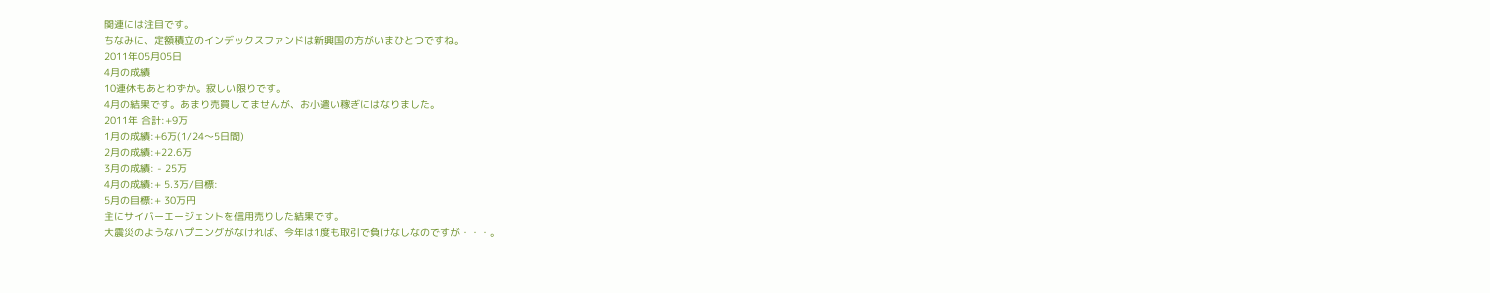関連には注目です。
ちなみに、定額積立のインデックスファンドは新興国の方がいまひとつですね。
2011年05月05日
4月の成績
10連休もあとわずか。寂しい限りです。
4月の結果です。あまり売買してませんが、お小遣い稼ぎにはなりました。
2011年 合計:+9万
1月の成績:+6万(1/24〜5日間)
2月の成績:+22.6万
3月の成績: - 25万
4月の成績:+ 5.3万/目標:
5月の目標:+ 30万円
主にサイバーエージェントを信用売りした結果です。
大震災のようなハプニングがなければ、今年は1度も取引で負けなしなのですが・・・。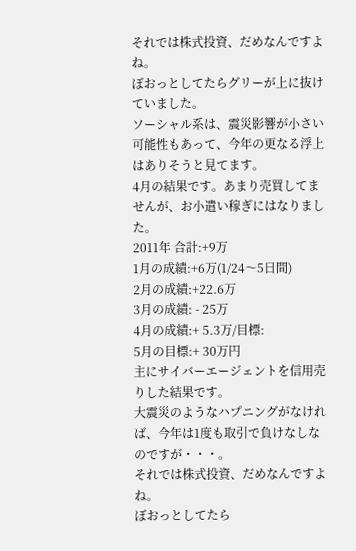それでは株式投資、だめなんですよね。
ぼおっとしてたらグリーが上に抜けていました。
ソーシャル系は、震災影響が小さい可能性もあって、今年の更なる浮上はありそうと見てます。
4月の結果です。あまり売買してませんが、お小遣い稼ぎにはなりました。
2011年 合計:+9万
1月の成績:+6万(1/24〜5日間)
2月の成績:+22.6万
3月の成績: - 25万
4月の成績:+ 5.3万/目標:
5月の目標:+ 30万円
主にサイバーエージェントを信用売りした結果です。
大震災のようなハプニングがなければ、今年は1度も取引で負けなしなのですが・・・。
それでは株式投資、だめなんですよね。
ぼおっとしてたら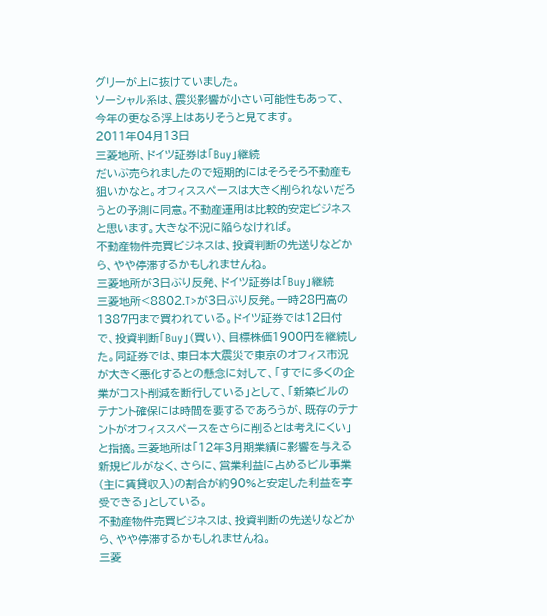グリーが上に抜けていました。
ソーシャル系は、震災影響が小さい可能性もあって、今年の更なる浮上はありそうと見てます。
2011年04月13日
三菱地所、ドイツ証券は「Buy」継続
だいぶ売られましたので短期的にはそろそろ不動産も狙いかなと。オフィススペースは大きく削られないだろうとの予測に同意。不動産運用は比較的安定ビジネスと思います。大きな不況に陥らなければ。
不動産物件売買ビジネスは、投資判断の先送りなどから、やや停滞するかもしれませんね。
三菱地所が3日ぶり反発、ドイツ証券は「Buy」継続
三菱地所<8802.T>が3日ぶり反発。一時28円高の1387円まで買われている。ドイツ証券では12日付で、投資判断「Buy」(買い)、目標株価1900円を継続した。同証券では、東日本大震災で東京のオフィス市況が大きく悪化するとの懸念に対して、「すでに多くの企業がコスト削減を断行している」として、「新築ビルのテナント確保には時間を要するであろうが、既存のテナントがオフィススペースをさらに削るとは考えにくい」と指摘。三菱地所は「12年3月期業績に影響を与える新規ビルがなく、さらに、営業利益に占めるビル事業(主に賃貸収入)の割合が約90%と安定した利益を享受できる」としている。
不動産物件売買ビジネスは、投資判断の先送りなどから、やや停滞するかもしれませんね。
三菱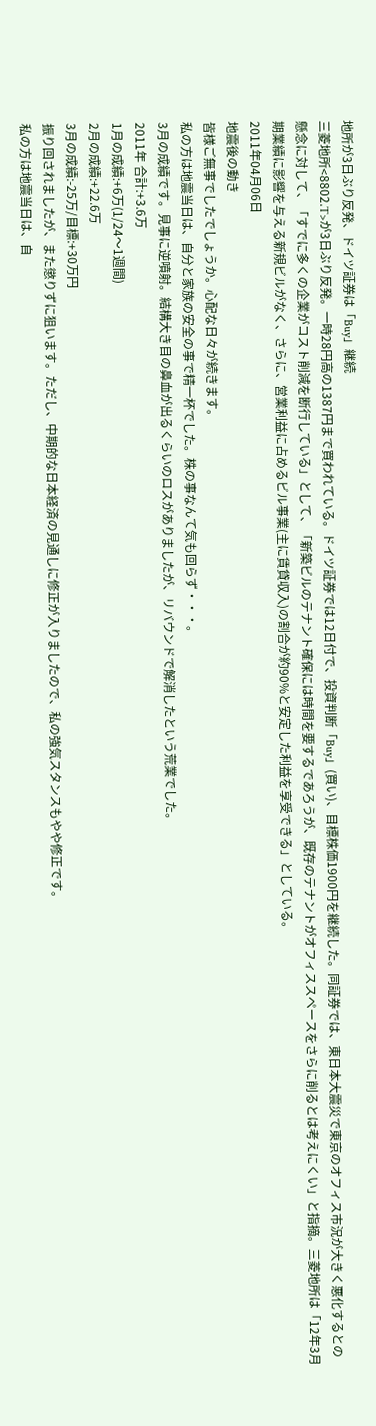地所が3日ぶり反発、ドイツ証券は「Buy」継続
三菱地所<8802.T>が3日ぶり反発。一時28円高の1387円まで買われている。ドイツ証券では12日付で、投資判断「Buy」(買い)、目標株価1900円を継続した。同証券では、東日本大震災で東京のオフィス市況が大きく悪化するとの懸念に対して、「すでに多くの企業がコスト削減を断行している」として、「新築ビルのテナント確保には時間を要するであろうが、既存のテナントがオフィススペースをさらに削るとは考えにくい」と指摘。三菱地所は「12年3月期業績に影響を与える新規ビルがなく、さらに、営業利益に占めるビル事業(主に賃貸収入)の割合が約90%と安定した利益を享受できる」としている。
2011年04月06日
地震後の動き
皆様ご無事でしたでしょうか。心配な日々が続きます。
私の方は地震当日は、自分と家族の安全の事で精一杯でした。株の事なんて気も回らず・・・。
3月の成績です。見事に逆噴射。結構大き目の鼻血が出るくらいのロスがありましたが、リバウンドで解消したという荒業でした。
2011年 合計:+3.6万
1月の成績:+6万(1/24〜1週間)
2月の成績:+22.6万
3月の成績:-25万/目標:+30万円
振り回されましたが、また懲りずに狙います。ただし、中期的な日本経済の見通しに修正が入りましたので、私の強気スタンスもやや修正です。
私の方は地震当日は、自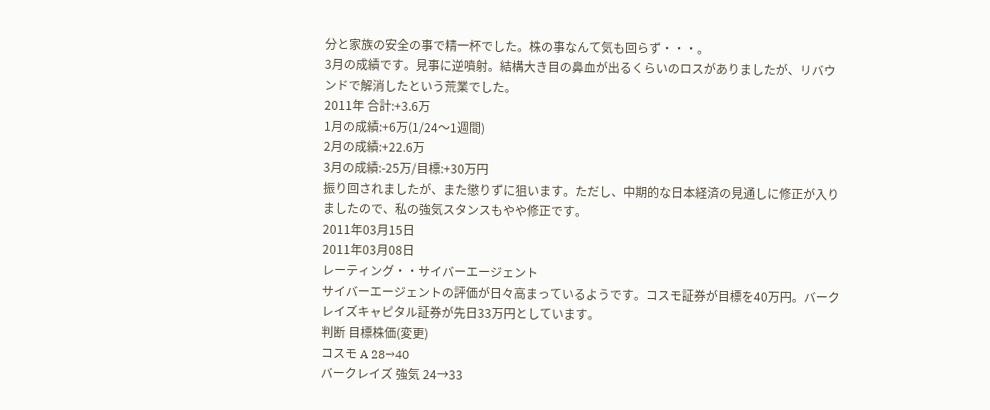分と家族の安全の事で精一杯でした。株の事なんて気も回らず・・・。
3月の成績です。見事に逆噴射。結構大き目の鼻血が出るくらいのロスがありましたが、リバウンドで解消したという荒業でした。
2011年 合計:+3.6万
1月の成績:+6万(1/24〜1週間)
2月の成績:+22.6万
3月の成績:-25万/目標:+30万円
振り回されましたが、また懲りずに狙います。ただし、中期的な日本経済の見通しに修正が入りましたので、私の強気スタンスもやや修正です。
2011年03月15日
2011年03月08日
レーティング・・サイバーエージェント
サイバーエージェントの評価が日々高まっているようです。コスモ証券が目標を40万円。バークレイズキャピタル証券が先日33万円としています。
判断 目標株価(変更)
コスモ A 28→40
バークレイズ 強気 24→33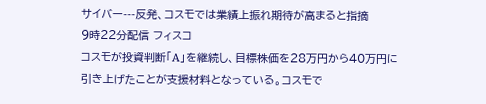サイバー---反発、コスモでは業績上振れ期待が高まると指摘
9時22分配信 フィスコ
コスモが投資判断「A」を継続し、目標株価を28万円から40万円に引き上げたことが支援材料となっている。コスモで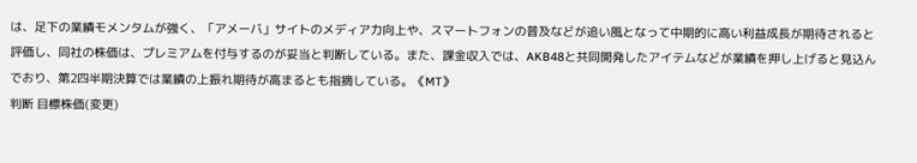は、足下の業績モメンタムが強く、「アメーバ」サイトのメディア力向上や、スマートフォンの普及などが追い風となって中期的に高い利益成長が期待されると評価し、同社の株価は、プレミアムを付与するのが妥当と判断している。また、課金収入では、AKB48と共同開発したアイテムなどが業績を押し上げると見込んでおり、第2四半期決算では業績の上振れ期待が高まるとも指摘している。《MT》
判断 目標株価(変更)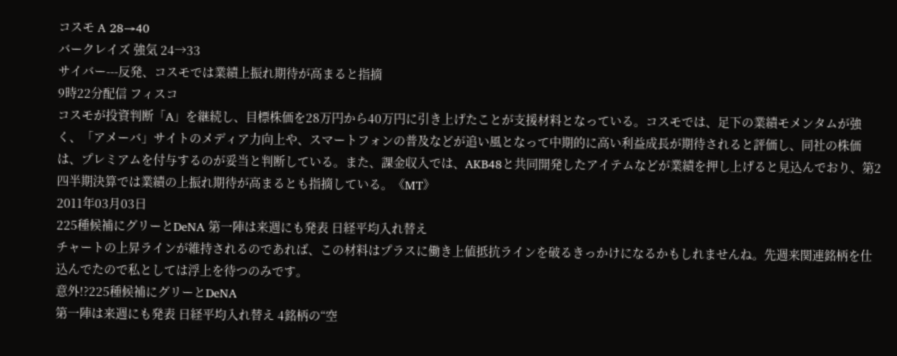コスモ A 28→40
バークレイズ 強気 24→33
サイバー---反発、コスモでは業績上振れ期待が高まると指摘
9時22分配信 フィスコ
コスモが投資判断「A」を継続し、目標株価を28万円から40万円に引き上げたことが支援材料となっている。コスモでは、足下の業績モメンタムが強く、「アメーバ」サイトのメディア力向上や、スマートフォンの普及などが追い風となって中期的に高い利益成長が期待されると評価し、同社の株価は、プレミアムを付与するのが妥当と判断している。また、課金収入では、AKB48と共同開発したアイテムなどが業績を押し上げると見込んでおり、第2四半期決算では業績の上振れ期待が高まるとも指摘している。《MT》
2011年03月03日
225種候補にグリーとDeNA 第一陣は来週にも発表 日経平均入れ替え
チャートの上昇ラインが維持されるのであれば、この材料はプラスに働き上値抵抗ラインを破るきっかけになるかもしれませんね。先週来関連銘柄を仕込んでたので私としては浮上を待つのみです。
意外!?225種候補にグリーとDeNA
第一陣は来週にも発表 日経平均入れ替え 4銘柄の“空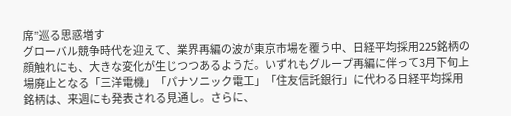席”巡る思惑増す
グローバル競争時代を迎えて、業界再編の波が東京市場を覆う中、日経平均採用225銘柄の顔触れにも、大きな変化が生じつつあるようだ。いずれもグループ再編に伴って3月下旬上場廃止となる「三洋電機」「パナソニック電工」「住友信託銀行」に代わる日経平均採用銘柄は、来週にも発表される見通し。さらに、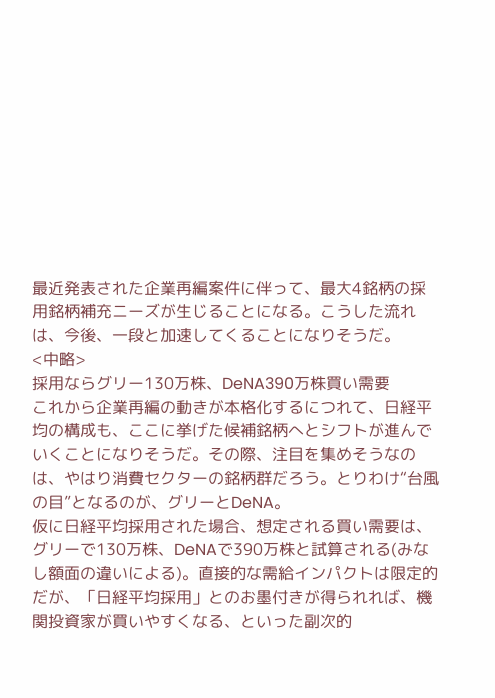最近発表された企業再編案件に伴って、最大4銘柄の採用銘柄補充ニーズが生じることになる。こうした流れは、今後、一段と加速してくることになりそうだ。
<中略>
採用ならグリー130万株、DeNA390万株買い需要
これから企業再編の動きが本格化するにつれて、日経平均の構成も、ここに挙げた候補銘柄へとシフトが進んでいくことになりそうだ。その際、注目を集めそうなのは、やはり消費セクターの銘柄群だろう。とりわけ“台風の目”となるのが、グリーとDeNA。
仮に日経平均採用された場合、想定される買い需要は、グリーで130万株、DeNAで390万株と試算される(みなし額面の違いによる)。直接的な需給インパクトは限定的だが、「日経平均採用」とのお墨付きが得られれば、機関投資家が買いやすくなる、といった副次的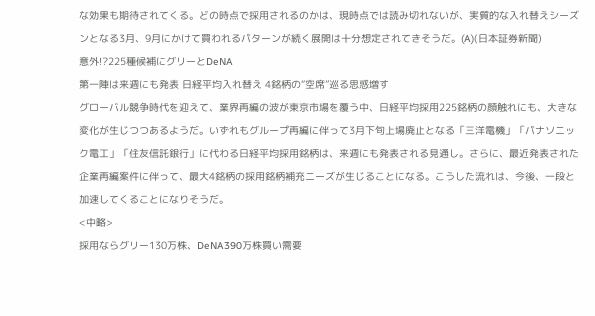な効果も期待されてくる。どの時点で採用されるのかは、現時点では読み切れないが、実質的な入れ替えシーズンとなる3月、9月にかけて買われるパターンが続く展開は十分想定されてきそうだ。(A)(日本証券新聞)
意外!?225種候補にグリーとDeNA
第一陣は来週にも発表 日経平均入れ替え 4銘柄の“空席”巡る思惑増す
グローバル競争時代を迎えて、業界再編の波が東京市場を覆う中、日経平均採用225銘柄の顔触れにも、大きな変化が生じつつあるようだ。いずれもグループ再編に伴って3月下旬上場廃止となる「三洋電機」「パナソニック電工」「住友信託銀行」に代わる日経平均採用銘柄は、来週にも発表される見通し。さらに、最近発表された企業再編案件に伴って、最大4銘柄の採用銘柄補充ニーズが生じることになる。こうした流れは、今後、一段と加速してくることになりそうだ。
<中略>
採用ならグリー130万株、DeNA390万株買い需要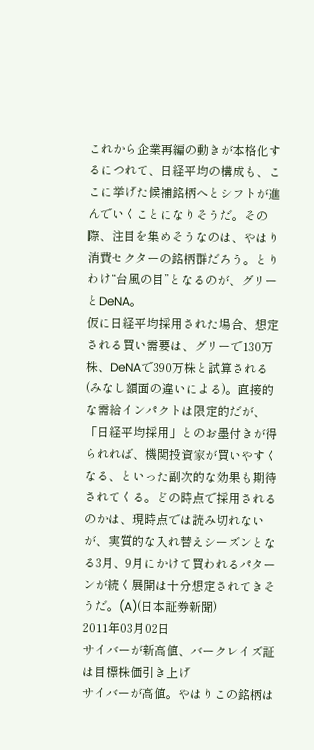これから企業再編の動きが本格化するにつれて、日経平均の構成も、ここに挙げた候補銘柄へとシフトが進んでいくことになりそうだ。その際、注目を集めそうなのは、やはり消費セクターの銘柄群だろう。とりわけ“台風の目”となるのが、グリーとDeNA。
仮に日経平均採用された場合、想定される買い需要は、グリーで130万株、DeNAで390万株と試算される(みなし額面の違いによる)。直接的な需給インパクトは限定的だが、「日経平均採用」とのお墨付きが得られれば、機関投資家が買いやすくなる、といった副次的な効果も期待されてくる。どの時点で採用されるのかは、現時点では読み切れないが、実質的な入れ替えシーズンとなる3月、9月にかけて買われるパターンが続く展開は十分想定されてきそうだ。(A)(日本証券新聞)
2011年03月02日
サイバーが新高値、バークレイズ証は目標株価引き上げ
サイバーが高値。やはりこの銘柄は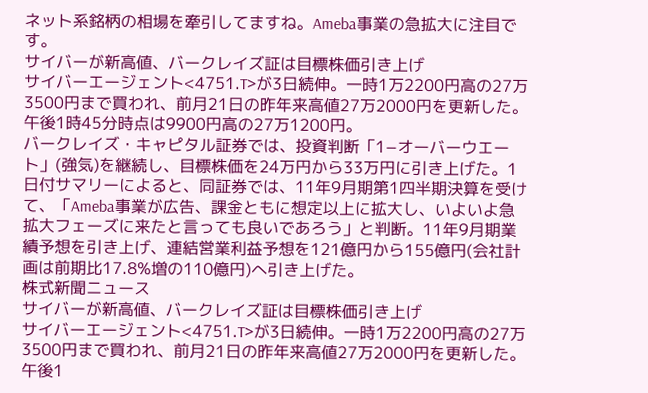ネット系銘柄の相場を牽引してますね。Ameba事業の急拡大に注目です。
サイバーが新高値、バークレイズ証は目標株価引き上げ
サイバーエージェント<4751.T>が3日続伸。一時1万2200円高の27万3500円まで買われ、前月21日の昨年来高値27万2000円を更新した。午後1時45分時点は9900円高の27万1200円。
バークレイズ・キャピタル証券では、投資判断「1−オーバーウエート」(強気)を継続し、目標株価を24万円から33万円に引き上げた。1日付サマリーによると、同証券では、11年9月期第1四半期決算を受けて、「Ameba事業が広告、課金ともに想定以上に拡大し、いよいよ急拡大フェーズに来たと言っても良いであろう」と判断。11年9月期業績予想を引き上げ、連結営業利益予想を121億円から155億円(会社計画は前期比17.8%増の110億円)へ引き上げた。
株式新聞ニュース
サイバーが新高値、バークレイズ証は目標株価引き上げ
サイバーエージェント<4751.T>が3日続伸。一時1万2200円高の27万3500円まで買われ、前月21日の昨年来高値27万2000円を更新した。午後1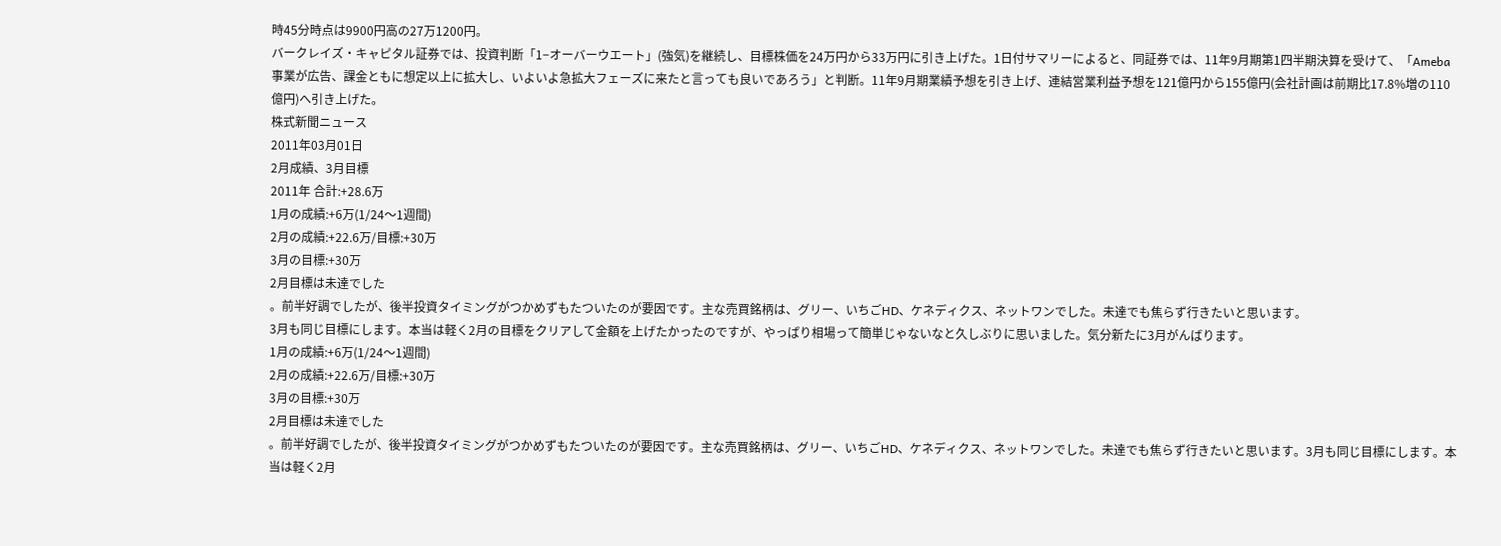時45分時点は9900円高の27万1200円。
バークレイズ・キャピタル証券では、投資判断「1−オーバーウエート」(強気)を継続し、目標株価を24万円から33万円に引き上げた。1日付サマリーによると、同証券では、11年9月期第1四半期決算を受けて、「Ameba事業が広告、課金ともに想定以上に拡大し、いよいよ急拡大フェーズに来たと言っても良いであろう」と判断。11年9月期業績予想を引き上げ、連結営業利益予想を121億円から155億円(会社計画は前期比17.8%増の110億円)へ引き上げた。
株式新聞ニュース
2011年03月01日
2月成績、3月目標
2011年 合計:+28.6万
1月の成績:+6万(1/24〜1週間)
2月の成績:+22.6万/目標:+30万
3月の目標:+30万
2月目標は未達でした
。前半好調でしたが、後半投資タイミングがつかめずもたついたのが要因です。主な売買銘柄は、グリー、いちごHD、ケネディクス、ネットワンでした。未達でも焦らず行きたいと思います。
3月も同じ目標にします。本当は軽く2月の目標をクリアして金額を上げたかったのですが、やっぱり相場って簡単じゃないなと久しぶりに思いました。気分新たに3月がんばります。
1月の成績:+6万(1/24〜1週間)
2月の成績:+22.6万/目標:+30万
3月の目標:+30万
2月目標は未達でした
。前半好調でしたが、後半投資タイミングがつかめずもたついたのが要因です。主な売買銘柄は、グリー、いちごHD、ケネディクス、ネットワンでした。未達でも焦らず行きたいと思います。3月も同じ目標にします。本当は軽く2月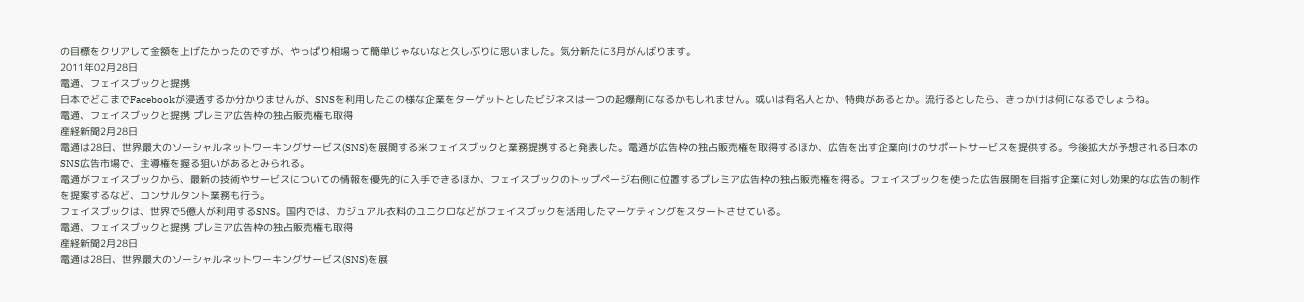の目標をクリアして金額を上げたかったのですが、やっぱり相場って簡単じゃないなと久しぶりに思いました。気分新たに3月がんばります。
2011年02月28日
電通、フェイスブックと提携
日本でどこまでFacebookが浸透するか分かりませんが、SNSを利用したこの様な企業をターゲットとしたビジネスは一つの起爆剤になるかもしれません。或いは有名人とか、特典があるとか。流行るとしたら、きっかけは何になるでしょうね。
電通、フェイスブックと提携 プレミア広告枠の独占販売権も取得
産経新聞2月28日
電通は28日、世界最大のソーシャルネットワーキングサービス(SNS)を展開する米フェイスブックと業務提携すると発表した。電通が広告枠の独占販売権を取得するほか、広告を出す企業向けのサポートサービスを提供する。今後拡大が予想される日本のSNS広告市場で、主導権を握る狙いがあるとみられる。
電通がフェイスブックから、最新の技術やサービスについての情報を優先的に入手できるほか、フェイスブックのトップページ右側に位置するプレミア広告枠の独占販売権を得る。フェイスブックを使った広告展開を目指す企業に対し効果的な広告の制作を提案するなど、コンサルタント業務も行う。
フェイスブックは、世界で5億人が利用するSNS。国内では、カジュアル衣料のユニクロなどがフェイスブックを活用したマーケティングをスタートさせている。
電通、フェイスブックと提携 プレミア広告枠の独占販売権も取得
産経新聞2月28日
電通は28日、世界最大のソーシャルネットワーキングサービス(SNS)を展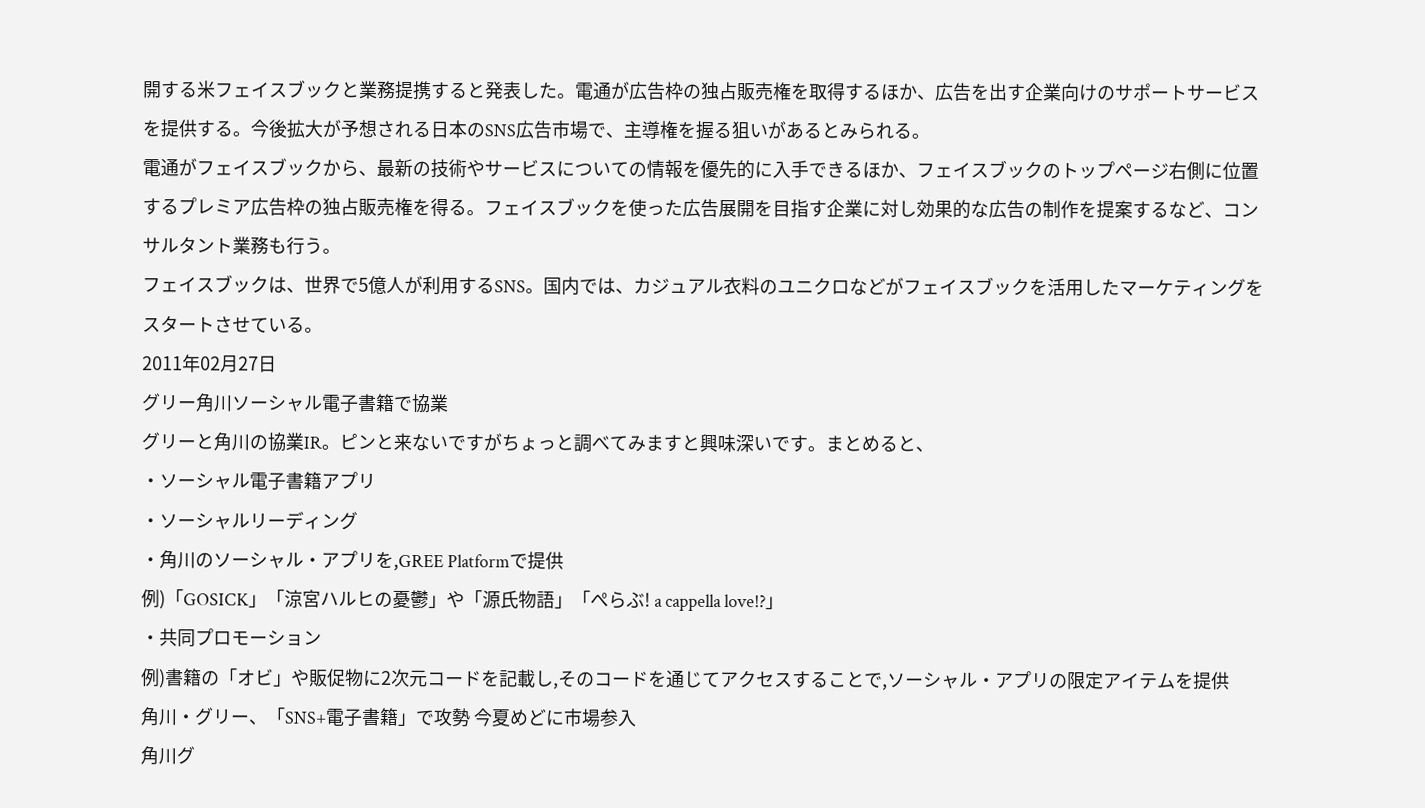開する米フェイスブックと業務提携すると発表した。電通が広告枠の独占販売権を取得するほか、広告を出す企業向けのサポートサービスを提供する。今後拡大が予想される日本のSNS広告市場で、主導権を握る狙いがあるとみられる。
電通がフェイスブックから、最新の技術やサービスについての情報を優先的に入手できるほか、フェイスブックのトップページ右側に位置するプレミア広告枠の独占販売権を得る。フェイスブックを使った広告展開を目指す企業に対し効果的な広告の制作を提案するなど、コンサルタント業務も行う。
フェイスブックは、世界で5億人が利用するSNS。国内では、カジュアル衣料のユニクロなどがフェイスブックを活用したマーケティングをスタートさせている。
2011年02月27日
グリー角川ソーシャル電子書籍で協業
グリーと角川の協業IR。ピンと来ないですがちょっと調べてみますと興味深いです。まとめると、
・ソーシャル電子書籍アプリ
・ソーシャルリーディング
・角川のソーシャル・アプリを,GREE Platformで提供
例)「GOSICK」「涼宮ハルヒの憂鬱」や「源氏物語」「ぺらぶ! a cappella love!?」
・共同プロモーション
例)書籍の「オビ」や販促物に2次元コードを記載し,そのコードを通じてアクセスすることで,ソーシャル・アプリの限定アイテムを提供
角川・グリー、「SNS+電子書籍」で攻勢 今夏めどに市場参入
角川グ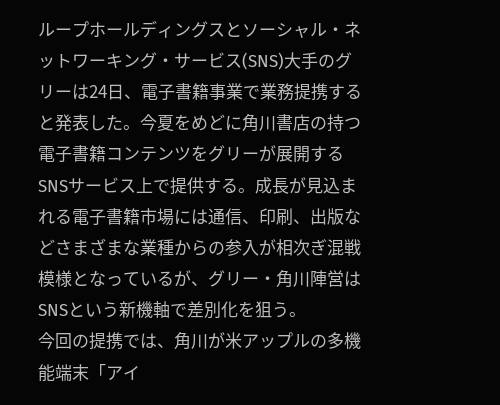ループホールディングスとソーシャル・ネットワーキング・サービス(SNS)大手のグリーは24日、電子書籍事業で業務提携すると発表した。今夏をめどに角川書店の持つ電子書籍コンテンツをグリーが展開するSNSサービス上で提供する。成長が見込まれる電子書籍市場には通信、印刷、出版などさまざまな業種からの参入が相次ぎ混戦模様となっているが、グリー・角川陣営はSNSという新機軸で差別化を狙う。
今回の提携では、角川が米アップルの多機能端末「アイ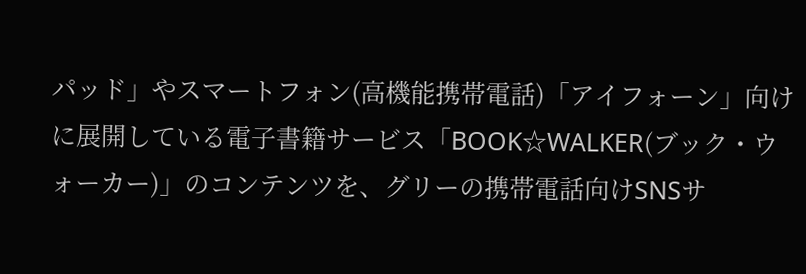パッド」やスマートフォン(高機能携帯電話)「アイフォーン」向けに展開している電子書籍サービス「BOOK☆WALKER(ブック・ウォーカー)」のコンテンツを、グリーの携帯電話向けSNSサ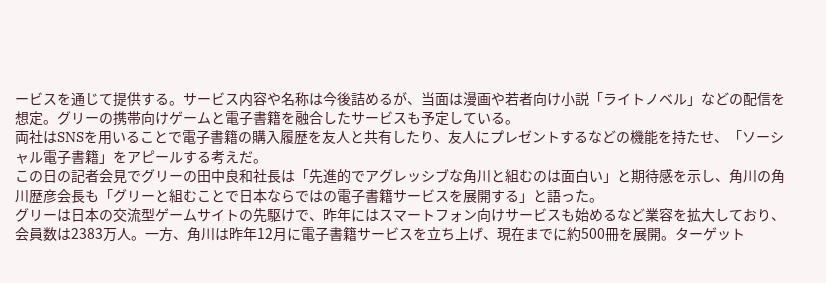ービスを通じて提供する。サービス内容や名称は今後詰めるが、当面は漫画や若者向け小説「ライトノベル」などの配信を想定。グリーの携帯向けゲームと電子書籍を融合したサービスも予定している。
両社はSNSを用いることで電子書籍の購入履歴を友人と共有したり、友人にプレゼントするなどの機能を持たせ、「ソーシャル電子書籍」をアピールする考えだ。
この日の記者会見でグリーの田中良和社長は「先進的でアグレッシブな角川と組むのは面白い」と期待感を示し、角川の角川歴彦会長も「グリーと組むことで日本ならではの電子書籍サービスを展開する」と語った。
グリーは日本の交流型ゲームサイトの先駆けで、昨年にはスマートフォン向けサービスも始めるなど業容を拡大しており、会員数は2383万人。一方、角川は昨年12月に電子書籍サービスを立ち上げ、現在までに約500冊を展開。ターゲット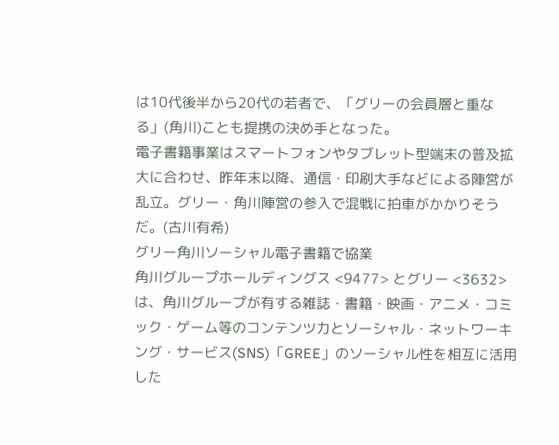は10代後半から20代の若者で、「グリーの会員層と重なる」(角川)ことも提携の決め手となった。
電子書籍事業はスマートフォンやタブレット型端末の普及拡大に合わせ、昨年末以降、通信・印刷大手などによる陣営が乱立。グリー・角川陣営の参入で混戦に拍車がかかりそうだ。(古川有希)
グリー角川ソーシャル電子書籍で協業
角川グループホールディングス <9477> とグリー <3632> は、角川グループが有する雑誌・書籍・映画・アニメ・コミック・ゲーム等のコンテンツ力とソーシャル・ネットワーキング・サービス(SNS)「GREE」のソーシャル性を相互に活用した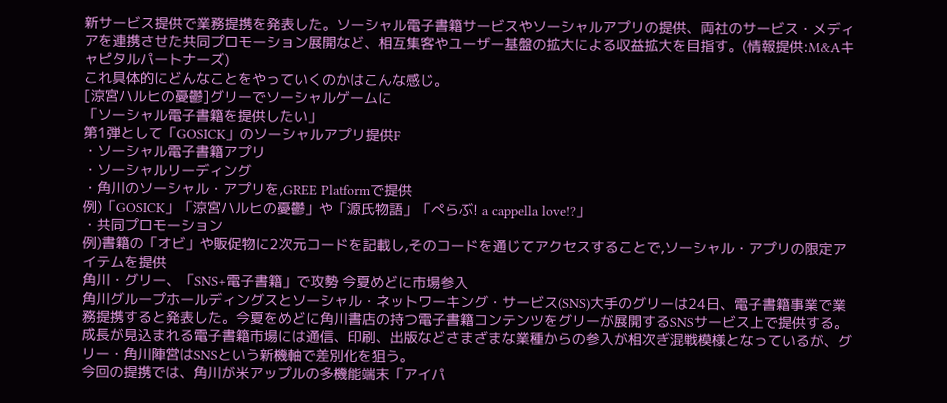新サービス提供で業務提携を発表した。ソーシャル電子書籍サービスやソーシャルアプリの提供、両社のサービス・メディアを連携させた共同プロモーション展開など、相互集客やユーザー基盤の拡大による収益拡大を目指す。(情報提供:M&Aキャピタルパートナーズ)
これ具体的にどんなことをやっていくのかはこんな感じ。
[涼宮ハルヒの憂鬱]グリーでソーシャルゲームに
「ソーシャル電子書籍を提供したい」
第1弾として「GOSICK」のソーシャルアプリ提供F
・ソーシャル電子書籍アプリ
・ソーシャルリーディング
・角川のソーシャル・アプリを,GREE Platformで提供
例)「GOSICK」「涼宮ハルヒの憂鬱」や「源氏物語」「ぺらぶ! a cappella love!?」
・共同プロモーション
例)書籍の「オビ」や販促物に2次元コードを記載し,そのコードを通じてアクセスすることで,ソーシャル・アプリの限定アイテムを提供
角川・グリー、「SNS+電子書籍」で攻勢 今夏めどに市場参入
角川グループホールディングスとソーシャル・ネットワーキング・サービス(SNS)大手のグリーは24日、電子書籍事業で業務提携すると発表した。今夏をめどに角川書店の持つ電子書籍コンテンツをグリーが展開するSNSサービス上で提供する。成長が見込まれる電子書籍市場には通信、印刷、出版などさまざまな業種からの参入が相次ぎ混戦模様となっているが、グリー・角川陣営はSNSという新機軸で差別化を狙う。
今回の提携では、角川が米アップルの多機能端末「アイパ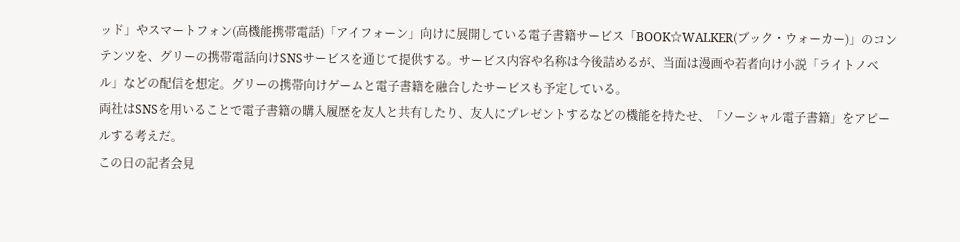ッド」やスマートフォン(高機能携帯電話)「アイフォーン」向けに展開している電子書籍サービス「BOOK☆WALKER(ブック・ウォーカー)」のコンテンツを、グリーの携帯電話向けSNSサービスを通じて提供する。サービス内容や名称は今後詰めるが、当面は漫画や若者向け小説「ライトノベル」などの配信を想定。グリーの携帯向けゲームと電子書籍を融合したサービスも予定している。
両社はSNSを用いることで電子書籍の購入履歴を友人と共有したり、友人にプレゼントするなどの機能を持たせ、「ソーシャル電子書籍」をアピールする考えだ。
この日の記者会見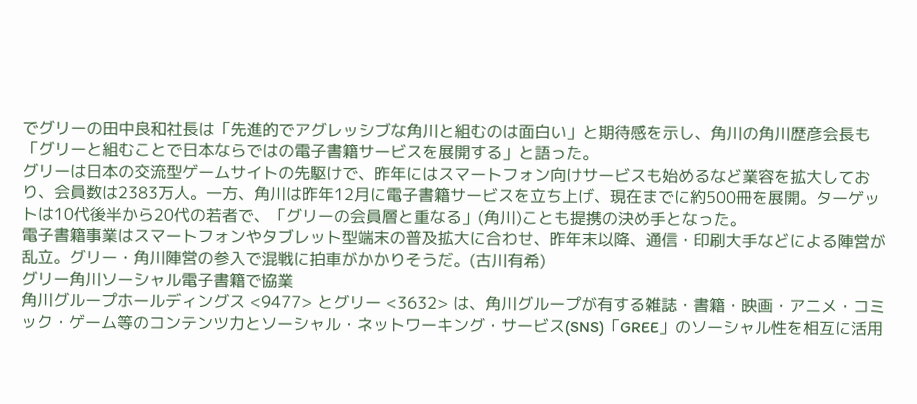でグリーの田中良和社長は「先進的でアグレッシブな角川と組むのは面白い」と期待感を示し、角川の角川歴彦会長も「グリーと組むことで日本ならではの電子書籍サービスを展開する」と語った。
グリーは日本の交流型ゲームサイトの先駆けで、昨年にはスマートフォン向けサービスも始めるなど業容を拡大しており、会員数は2383万人。一方、角川は昨年12月に電子書籍サービスを立ち上げ、現在までに約500冊を展開。ターゲットは10代後半から20代の若者で、「グリーの会員層と重なる」(角川)ことも提携の決め手となった。
電子書籍事業はスマートフォンやタブレット型端末の普及拡大に合わせ、昨年末以降、通信・印刷大手などによる陣営が乱立。グリー・角川陣営の参入で混戦に拍車がかかりそうだ。(古川有希)
グリー角川ソーシャル電子書籍で協業
角川グループホールディングス <9477> とグリー <3632> は、角川グループが有する雑誌・書籍・映画・アニメ・コミック・ゲーム等のコンテンツ力とソーシャル・ネットワーキング・サービス(SNS)「GREE」のソーシャル性を相互に活用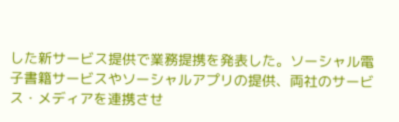した新サービス提供で業務提携を発表した。ソーシャル電子書籍サービスやソーシャルアプリの提供、両社のサービス・メディアを連携させ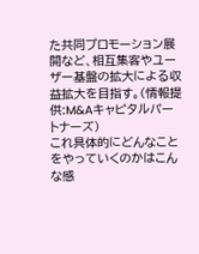た共同プロモーション展開など、相互集客やユーザー基盤の拡大による収益拡大を目指す。(情報提供:M&Aキャピタルパートナーズ)
これ具体的にどんなことをやっていくのかはこんな感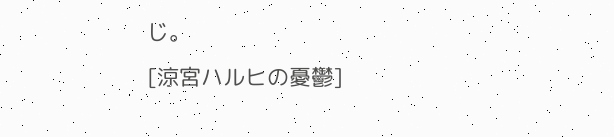じ。
[涼宮ハルヒの憂鬱]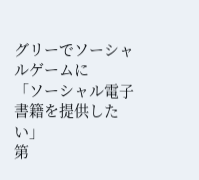グリーでソーシャルゲームに
「ソーシャル電子書籍を提供したい」
第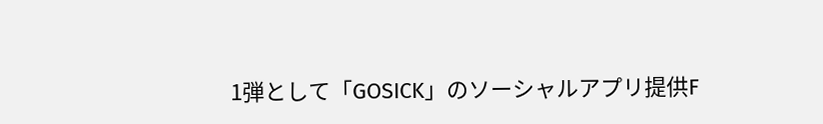1弾として「GOSICK」のソーシャルアプリ提供F